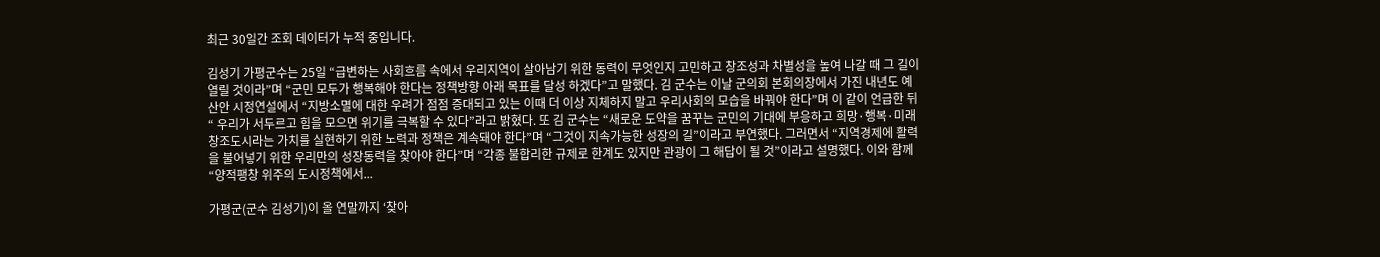최근 30일간 조회 데이터가 누적 중입니다.

김성기 가평군수는 25일 “급변하는 사회흐름 속에서 우리지역이 살아남기 위한 동력이 무엇인지 고민하고 창조성과 차별성을 높여 나갈 때 그 길이 열릴 것이라”며 “군민 모두가 행복해야 한다는 정책방향 아래 목표를 달성 하겠다”고 말했다. 김 군수는 이날 군의회 본회의장에서 가진 내년도 예산안 시정연설에서 “지방소멸에 대한 우려가 점점 증대되고 있는 이때 더 이상 지체하지 말고 우리사회의 모습을 바꿔야 한다”며 이 같이 언급한 뒤 “ 우리가 서두르고 힘을 모으면 위기를 극복할 수 있다”라고 밝혔다. 또 김 군수는 “새로운 도약을 꿈꾸는 군민의 기대에 부응하고 희망·행복·미래창조도시라는 가치를 실현하기 위한 노력과 정책은 계속돼야 한다”며 “그것이 지속가능한 성장의 길”이라고 부연했다. 그러면서 “지역경제에 활력을 불어넣기 위한 우리만의 성장동력을 찾아야 한다”며 “각종 불합리한 규제로 한계도 있지만 관광이 그 해답이 될 것”이라고 설명했다. 이와 함께 “양적팽창 위주의 도시정책에서...

가평군(군수 김성기)이 올 연말까지 ‘찾아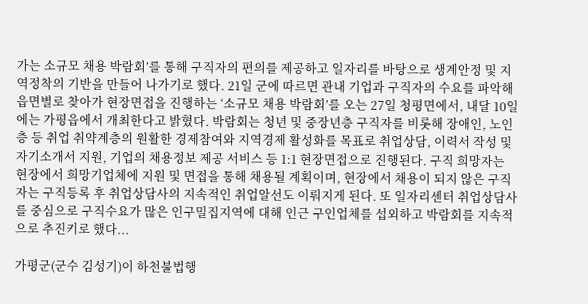가는 소규모 채용 박람회’를 통해 구직자의 편의를 제공하고 일자리를 바탕으로 생계안정 및 지역정착의 기반을 만들어 나가기로 했다. 21일 군에 따르면 관내 기업과 구직자의 수요를 파악해 읍면별로 찾아가 현장면접을 진행하는 ‘소규모 채용 박람회’를 오는 27일 청평면에서, 내달 10일에는 가평읍에서 개최한다고 밝혔다. 박람회는 청년 및 중장년층 구직자를 비롯해 장애인, 노인층 등 취업 취약계층의 원활한 경제참여와 지역경제 활성화를 목표로 취업상담, 이력서 작성 및 자기소개서 지원, 기업의 채용정보 제공 서비스 등 1:1 현장면접으로 진행된다. 구직 희망자는 현장에서 희망기업체에 지원 및 면접을 통해 채용될 계획이며, 현장에서 채용이 되지 않은 구직자는 구직등록 후 취업상담사의 지속적인 취업알선도 이뤄지게 된다. 또 일자리센터 취업상담사를 중심으로 구직수요가 많은 인구밀집지역에 대해 인근 구인업체를 섭외하고 박람회를 지속적으로 추진키로 했다...

가평군(군수 김성기)이 하천불법행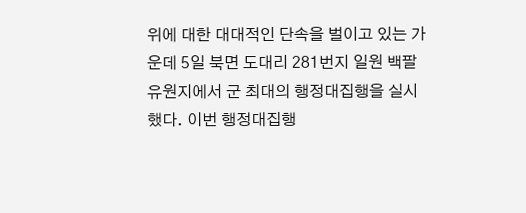위에 대한 대대적인 단속을 벌이고 있는 가운데 5일 북면 도대리 281번지 일원 백팔유원지에서 군 최대의 행정대집행을 실시했다. 이번 행정대집행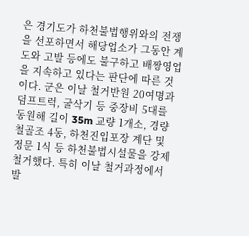은 경기도가 하천불법행위와의 전쟁을 선포하면서 해당업소가 그동안 계도와 고발 등에도 불구하고 배짱영업을 지속하고 있다는 판단에 따른 것이다. 군은 이날 철거반원 20여명과 덤프트럭, 굴삭기 등 중장비 5대를 동원해 길이 35m 교량 1개소, 경량철골조 4동, 하천진입포장 계단 및 정문 1식 등 하천불법시설물을 강제 철거했다. 특히 이날 철거과정에서 발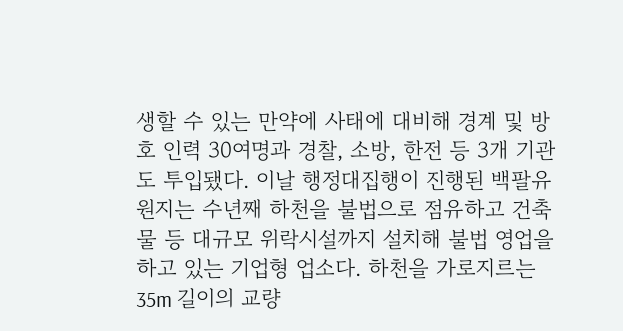생할 수 있는 만약에 사태에 대비해 경계 및 방호 인력 30여명과 경찰, 소방, 한전 등 3개 기관도 투입됐다. 이날 행정대집행이 진행된 백팔유원지는 수년째 하천을 불법으로 점유하고 건축물 등 대규모 위락시설까지 설치해 불법 영업을 하고 있는 기업형 업소다. 하천을 가로지르는 35m 길이의 교량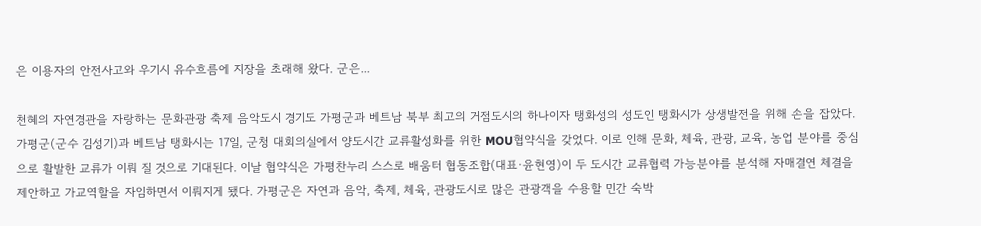은 이용자의 안전사고와 우기시 유수흐름에 지장을 초래해 왔다. 군은...

천혜의 자연경관을 자랑하는 문화관광 축제 음악도시 경기도 가평군과 베트남 북부 최고의 거점도시의 하나이자 탱화성의 성도인 탱화시가 상생발전을 위해 손을 잡았다. 가평군(군수 김성기)과 베트남 탱화시는 17일, 군청 대회의실에서 양도시간 교류활성화를 위한 MOU협약식을 갖었다. 이로 인해 문화, 체육, 관광, 교육, 농업 분야를 중심으로 활발한 교류가 이뤄 질 것으로 기대된다. 이날 협약식은 가평찬누리 스스로 배움터 협동조합(대표·윤현영)이 두 도시간 교류협력 가능분야를 분석해 자매결연 체결을 제안하고 가교역할을 자임하면서 이뤄지게 됐다. 가평군은 자연과 음악, 축제, 체육, 관광도시로 많은 관광객을 수용할 민간 숙박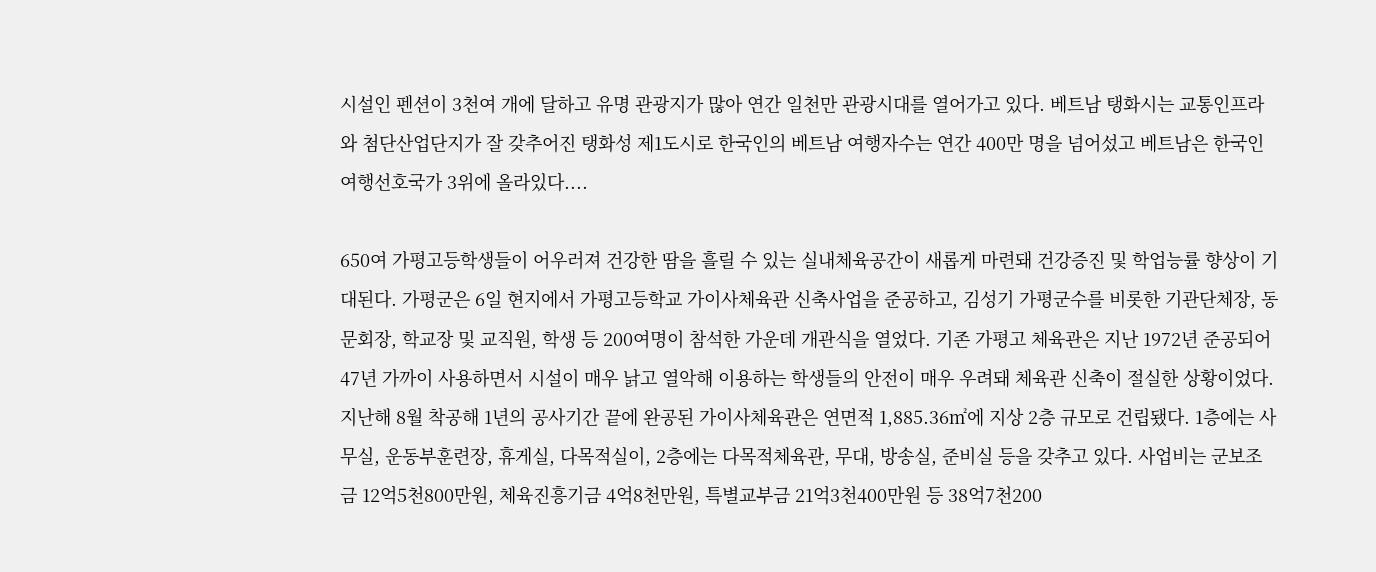시설인 펜션이 3천여 개에 달하고 유명 관광지가 많아 연간 일천만 관광시대를 열어가고 있다. 베트남 탱화시는 교통인프라와 첨단산업단지가 잘 갖추어진 탱화성 제1도시로 한국인의 베트남 여행자수는 연간 400만 명을 넘어섰고 베트남은 한국인 여행선호국가 3위에 올라있다....

650여 가평고등학생들이 어우러져 건강한 땀을 흘릴 수 있는 실내체육공간이 새롭게 마련돼 건강증진 및 학업능률 향상이 기대된다. 가평군은 6일 현지에서 가평고등학교 가이사체육관 신축사업을 준공하고, 김성기 가평군수를 비롯한 기관단체장, 동문회장, 학교장 및 교직원, 학생 등 200여명이 참석한 가운데 개관식을 열었다. 기존 가평고 체육관은 지난 1972년 준공되어 47년 가까이 사용하면서 시설이 매우 낡고 열악해 이용하는 학생들의 안전이 매우 우려돼 체육관 신축이 절실한 상황이었다. 지난해 8월 착공해 1년의 공사기간 끝에 완공된 가이사체육관은 연면적 1,885.36㎡에 지상 2층 규모로 건립됐다. 1층에는 사무실, 운동부훈련장, 휴게실, 다목적실이, 2층에는 다목적체육관, 무대, 방송실, 준비실 등을 갖추고 있다. 사업비는 군보조금 12억5천800만원, 체육진흥기금 4억8천만원, 특별교부금 21억3천400만원 등 38억7천200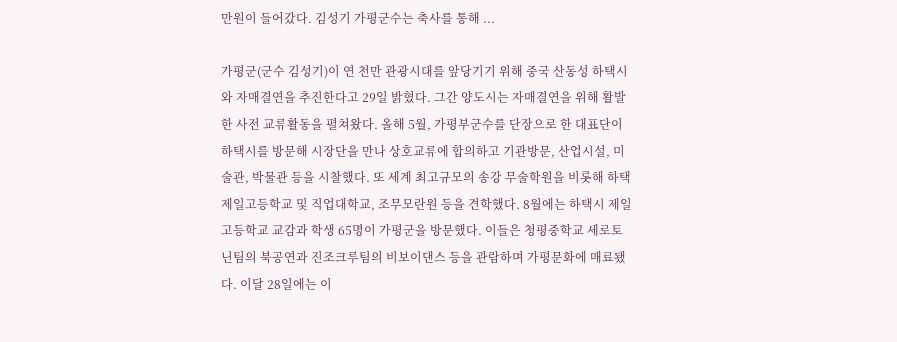만원이 들어갔다. 김성기 가평군수는 축사를 통해 ...

가평군(군수 김성기)이 연 천만 관광시대를 앞당기기 위해 중국 산동성 하택시와 자매결연을 추진한다고 29일 밝혔다. 그간 양도시는 자매결연을 위해 활발한 사전 교류활동을 펼쳐왔다. 올해 5월, 가평부군수를 단장으로 한 대표단이 하택시를 방문해 시장단을 만나 상호교류에 합의하고 기관방문, 산업시설, 미술관, 박물관 등을 시찰했다. 또 세계 최고규모의 송강 무술학원을 비롯해 하택 제일고등학교 및 직업대학교, 조무모란원 등을 견학했다. 8월에는 하택시 제일고등학교 교감과 학생 65명이 가평군을 방문했다. 이들은 청평중학교 세로토닌팀의 북공연과 진조크루팀의 비보이댄스 등을 관람하며 가평문화에 매료됐다. 이달 28일에는 이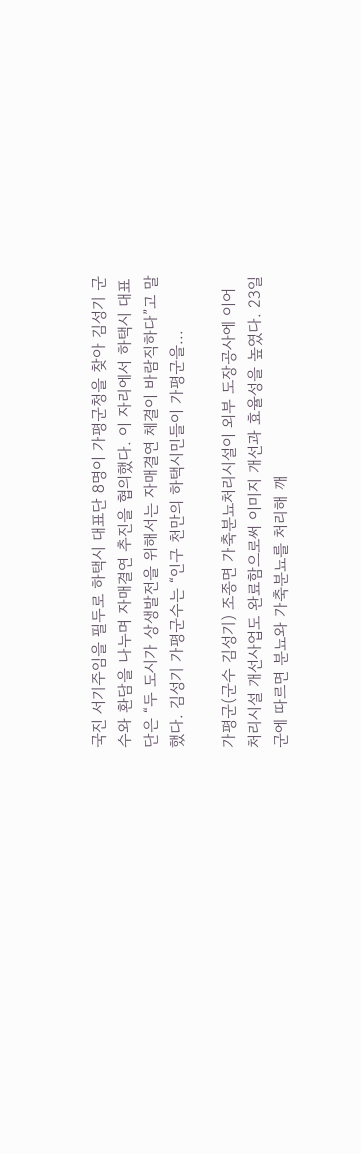국진 서기주임을 필두로 하택시 대표단 8명이 가평군청을 찾아 김성기 군수와 환담을 나누며 자매결연 추진을 협의했다. 이 자리에서 하택시 대표단은 “두 도시가 상생발전을 위해서는 자매결연 체결이 바람직하다”고 말했다. 김성기 가평군수는 “인구 천만의 하택시민들이 가평군을...

가평군(군수 김성기) 조종면 가축분뇨처리시설이 외부 도장공사에 이어 처리시설 개선사업도 완료함으로써 이미지 개선과 효율성을 높였다. 23일 군에 따르면 분뇨와 가축분뇨를 처리해 깨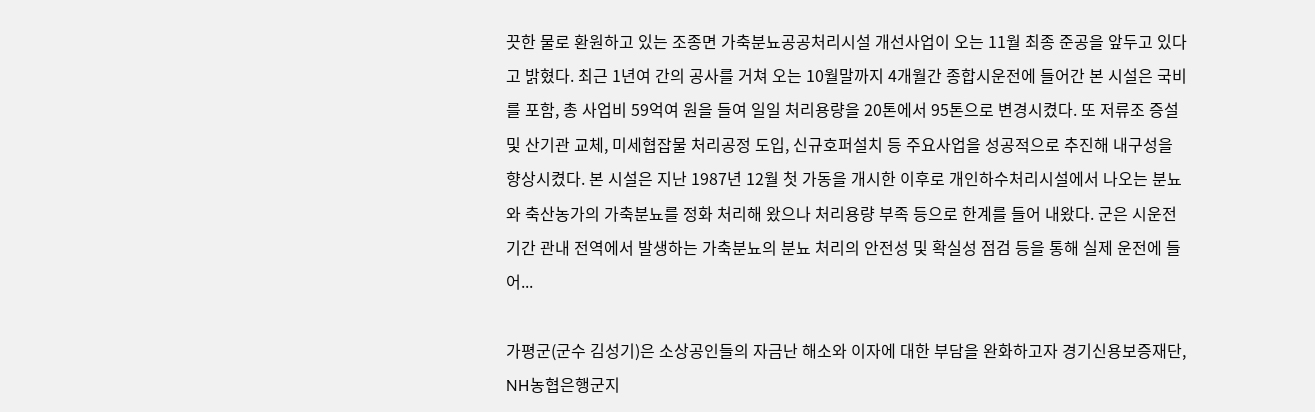끗한 물로 환원하고 있는 조종면 가축분뇨공공처리시설 개선사업이 오는 11월 최종 준공을 앞두고 있다고 밝혔다. 최근 1년여 간의 공사를 거쳐 오는 10월말까지 4개월간 종합시운전에 들어간 본 시설은 국비를 포함, 총 사업비 59억여 원을 들여 일일 처리용량을 20톤에서 95톤으로 변경시켰다. 또 저류조 증설 및 산기관 교체, 미세협잡물 처리공정 도입, 신규호퍼설치 등 주요사업을 성공적으로 추진해 내구성을 향상시켰다. 본 시설은 지난 1987년 12월 첫 가동을 개시한 이후로 개인하수처리시설에서 나오는 분뇨와 축산농가의 가축분뇨를 정화 처리해 왔으나 처리용량 부족 등으로 한계를 들어 내왔다. 군은 시운전기간 관내 전역에서 발생하는 가축분뇨의 분뇨 처리의 안전성 및 확실성 점검 등을 통해 실제 운전에 들어...

가평군(군수 김성기)은 소상공인들의 자금난 해소와 이자에 대한 부담을 완화하고자 경기신용보증재단, NH농협은행군지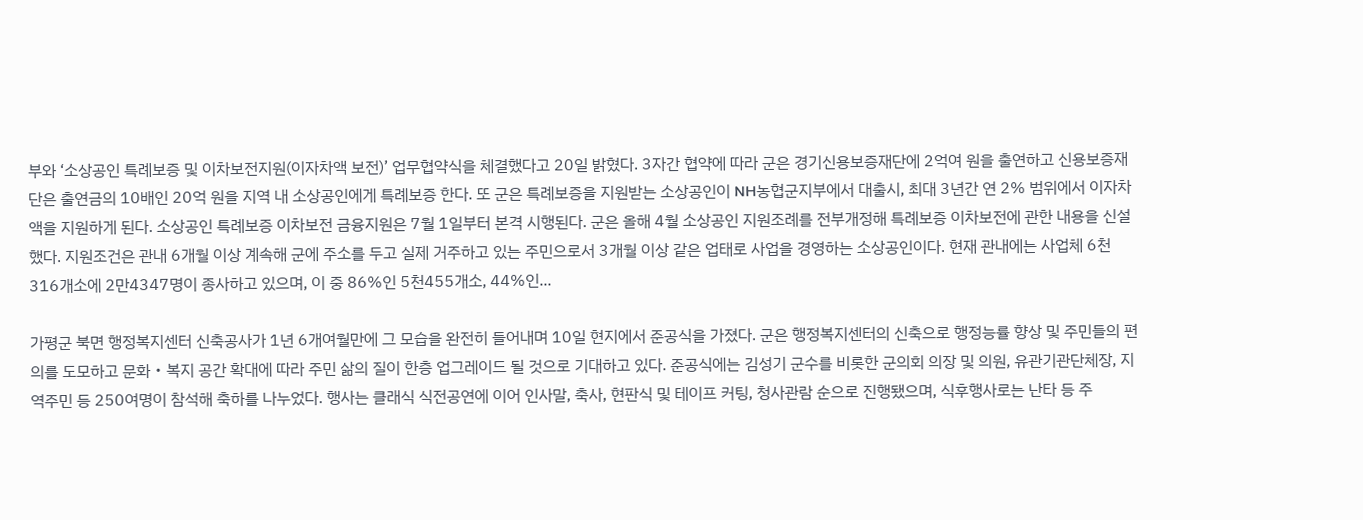부와 ‘소상공인 특례보증 및 이차보전지원(이자차액 보전)’ 업무협약식을 체결했다고 20일 밝혔다. 3자간 협약에 따라 군은 경기신용보증재단에 2억여 원을 출연하고 신용보증재단은 출연금의 10배인 20억 원을 지역 내 소상공인에게 특례보증 한다. 또 군은 특례보증을 지원받는 소상공인이 NH농협군지부에서 대출시, 최대 3년간 연 2% 범위에서 이자차액을 지원하게 된다. 소상공인 특례보증 이차보전 금융지원은 7월 1일부터 본격 시행된다. 군은 올해 4월 소상공인 지원조례를 전부개정해 특례보증 이차보전에 관한 내용을 신설했다. 지원조건은 관내 6개월 이상 계속해 군에 주소를 두고 실제 거주하고 있는 주민으로서 3개월 이상 같은 업태로 사업을 경영하는 소상공인이다. 현재 관내에는 사업체 6천316개소에 2만4347명이 종사하고 있으며, 이 중 86%인 5천455개소, 44%인...

가평군 북면 행정복지센터 신축공사가 1년 6개여월만에 그 모습을 완전히 들어내며 10일 현지에서 준공식을 가졌다. 군은 행정복지센터의 신축으로 행정능률 향상 및 주민들의 편의를 도모하고 문화‧복지 공간 확대에 따라 주민 삶의 질이 한층 업그레이드 될 것으로 기대하고 있다. 준공식에는 김성기 군수를 비롯한 군의회 의장 및 의원, 유관기관단체장, 지역주민 등 250여명이 참석해 축하를 나누었다. 행사는 클래식 식전공연에 이어 인사말, 축사, 현판식 및 테이프 커팅, 청사관람 순으로 진행됐으며, 식후행사로는 난타 등 주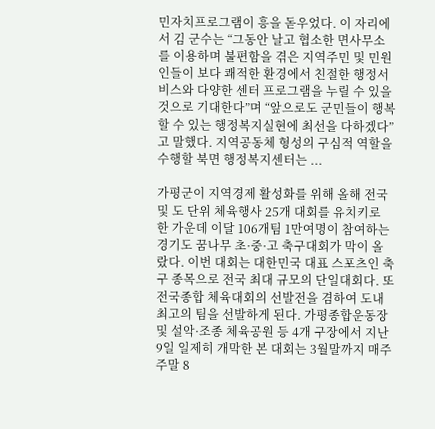민자치프로그램이 흥을 돋우었다. 이 자리에서 김 군수는 “그동안 날고 협소한 면사무소를 이용하며 불편함을 겪은 지역주민 및 민원인들이 보다 쾌적한 환경에서 친절한 행정서비스와 다양한 센터 프로그램을 누릴 수 있을 것으로 기대한다”며 “앞으로도 군민들이 행복할 수 있는 행정복지실현에 최선을 다하겠다”고 말했다. 지역공동체 형성의 구심적 역할을 수행할 북면 행정복지센터는 ...

가평군이 지역경제 활성화를 위해 올해 전국 및 도 단위 체육행사 25개 대회를 유치키로 한 가운데 이달 106개팀 1만여명이 참여하는 경기도 꿈나무 초·중·고 축구대회가 막이 올랐다. 이번 대회는 대한민국 대표 스포츠인 축구 종목으로 전국 최대 규모의 단일대회다. 또 전국종합 체육대회의 선발전을 겸하여 도내 최고의 팀을 선발하게 된다. 가평종합운동장 및 설악·조종 체육공원 등 4개 구장에서 지난 9일 일제히 개막한 본 대회는 3월말까지 매주 주말 8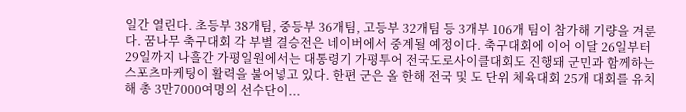일간 열린다. 초등부 38개팀, 중등부 36개팀, 고등부 32개팀 등 3개부 106개 팀이 참가해 기량을 겨룬다. 꿈나무 축구대회 각 부별 결승전은 네이버에서 중계될 예정이다. 축구대회에 이어 이달 26일부터 29일까지 나흘간 가평일원에서는 대통령기 가평투어 전국도로사이클대회도 진행돼 군민과 함께하는 스포츠마케팅이 활력을 불어넣고 있다. 한편 군은 올 한해 전국 및 도 단위 체육대회 25개 대회를 유치해 총 3만7000여명의 선수단이...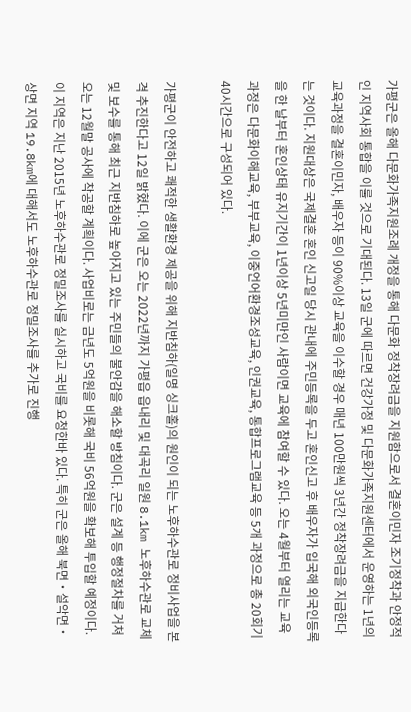가평군은 올해 다문화가족지원조례 개정을 통해 다문화 정착장려금을 지원함으로서 결혼이민자 조기정착과 안정적인 지역사회 통합을 이룰 것으로 기대된다. 13일 군에 따르면 건강가정 및 다문화가족지원센터에서 운영하는 1년의 교육과정을 결혼이민자, 배우자 등이 90%이상 교육을 이수할 경우 매년 100만원씩 3년간 정착장려금을 지급한다는 것이다. 지원대상은 국제결혼 혼인 신고일 당시 관내에 주민등록을 두고 혼인신고 후 배우자가 입국해 외국인등록을 한 날부터 혼인상태 유지기간이 1년이상 5년미만인 사람이면 교육에 참여할 수 있다. 오는 4월부터 열리는 교육과정은 다문화이해교육, 부부교육, 이중언어환경조성교육, 인권교육, 통합프로그램교육 등 5개 과정으로 총 20회기 40시간으로 구성되어 있다.

가평군이 안전하고 쾌적한 생활환경 제공을 위해 지반침하(일명 싱크홀)의 원인이 되는 노후하수관로 정비사업을 본격 추진한다고 12일 밝혔다. 이에 군은 오는 2022년까지 가평읍 읍내리 및 대곡리 일원 8.1km 노후하수관로 교체 및 보수를 통해 최근 지반침하로 높아지고 있는 주민들의 불안감을 해소할 방침이다. 군은 설계 등 행정절차를 거쳐 오는 12월말 공사에 착공할 계획이다. 사업비로는 금년도 5억원을 비롯해 국비 56억원을 확보해 투입할 예정이다. 이 지역은 지난 2015년 노후하수관로 정밀조사를 실시하고 국비를 요청한바 있다. 특히 군은 올해 북면‧설악면‧상면 지역 19.8km에 대해서도 노후하수관로 정밀조사를 추가로 진행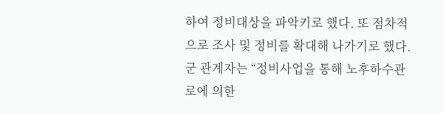하여 정비대상을 파악키로 했다. 또 점차적으로 조사 및 정비를 확대해 나가기로 했다. 군 관계자는 “정비사업을 통해 노후하수관로에 의한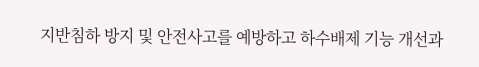지반침하 방지 및 안전사고를 예방하고 하수배제 기능 개선과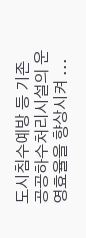도시침수예방 등 기존 공공하수처리시설의 운영효율을 향상시켜 ...